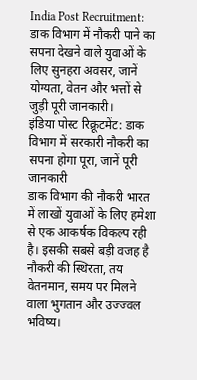India Post Recruitment: डाक विभाग में नौकरी पाने का सपना देखने वाले युवाओं के लिए सुनहरा अवसर, जानें योग्यता, वेतन और भत्तों से जुड़ी पूरी जानकारी।
इंडिया पोस्ट रिक्रूटमेंट: डाक विभाग में सरकारी नौकरी का सपना होगा पूरा, जानें पूरी जानकारी
डाक विभाग की नौकरी भारत में लाखों युवाओं के लिए हमेशा से एक आकर्षक विकल्प रही है। इसकी सबसे बड़ी वजह है नौकरी की स्थिरता, तय वेतनमान, समय पर मिलने वाला भुगतान और उज्ज्वल भविष्य।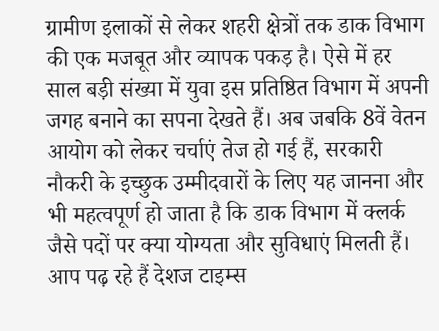ग्रामीण इलाकों से लेकर शहरी क्षेत्रों तक डाक विभाग की एक मजबूत और व्यापक पकड़ है। ऐसे में हर साल बड़ी संख्या में युवा इस प्रतिष्ठित विभाग में अपनी जगह बनाने का सपना देखते हैं। अब जबकि 8वें वेतन आयोग को लेकर चर्चाएं तेज हो गई हैं, सरकारी नौकरी के इच्छुक उम्मीदवारों के लिए यह जानना और भी महत्वपूर्ण हो जाता है कि डाक विभाग में क्लर्क जैसे पदों पर क्या योग्यता और सुविधाएं मिलती हैं। आप पढ़ रहे हैं देशज टाइम्स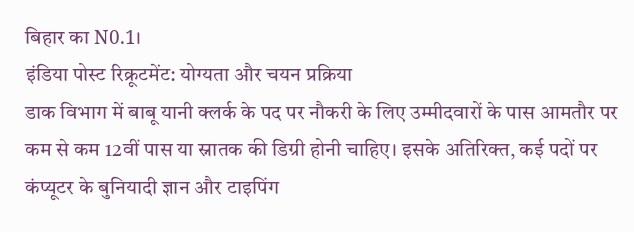बिहार का N0.1।
इंडिया पोस्ट रिक्रूटमेंट: योग्यता और चयन प्रक्रिया
डाक विभाग में बाबू यानी क्लर्क के पद पर नौकरी के लिए उम्मीदवारों के पास आमतौर पर कम से कम 12वीं पास या स्नातक की डिग्री होनी चाहिए। इसके अतिरिक्त, कई पदों पर कंप्यूटर के बुनियादी ज्ञान और टाइपिंग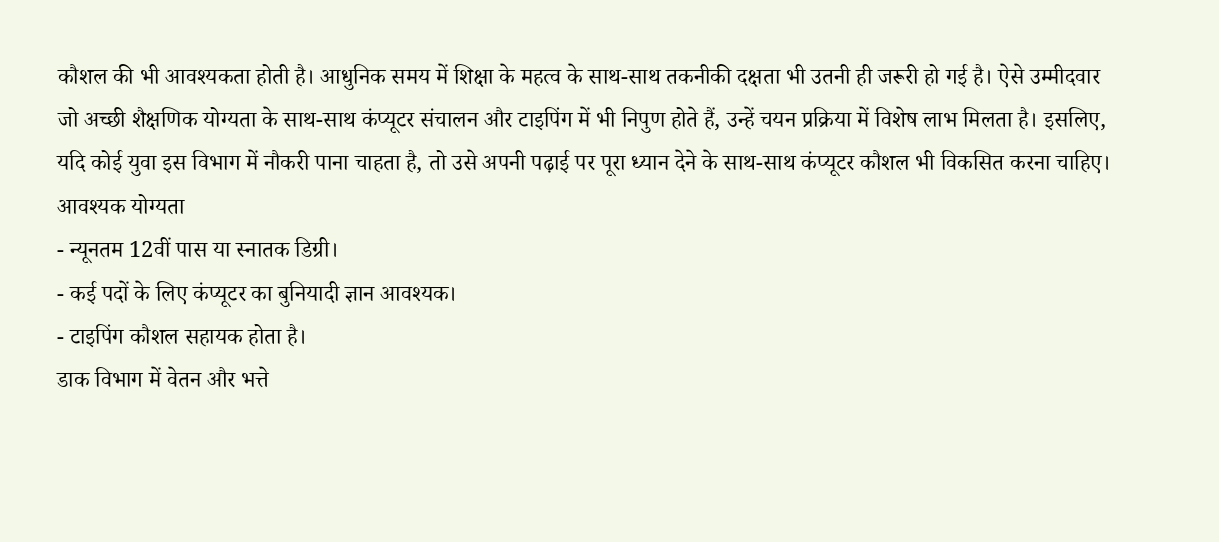कौशल की भी आवश्यकता होती है। आधुनिक समय में शिक्षा के महत्व के साथ-साथ तकनीकी दक्षता भी उतनी ही जरूरी हो गई है। ऐसे उम्मीदवार जो अच्छी शैक्षणिक योग्यता के साथ-साथ कंप्यूटर संचालन और टाइपिंग में भी निपुण होते हैं, उन्हें चयन प्रक्रिया में विशेष लाभ मिलता है। इसलिए, यदि कोई युवा इस विभाग में नौकरी पाना चाहता है, तो उसे अपनी पढ़ाई पर पूरा ध्यान देने के साथ-साथ कंप्यूटर कौशल भी विकसित करना चाहिए।
आवश्यक योग्यता
- न्यूनतम 12वीं पास या स्नातक डिग्री।
- कई पदों के लिए कंप्यूटर का बुनियादी ज्ञान आवश्यक।
- टाइपिंग कौशल सहायक होता है।
डाक विभाग में वेतन और भत्ते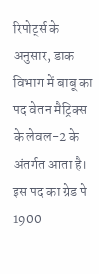रिपोर्ट्स के अनुसार, डाक विभाग में बाबू का पद वेतन मैट्रिक्स के लेवल-2 के अंतर्गत आता है। इस पद का ग्रेड पे 1900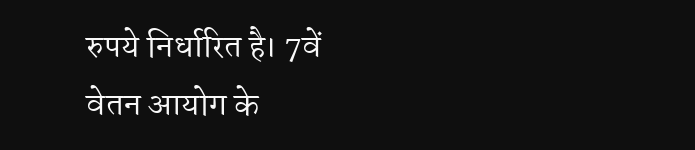रुपये निर्धारित है। 7वें वेतन आयोग के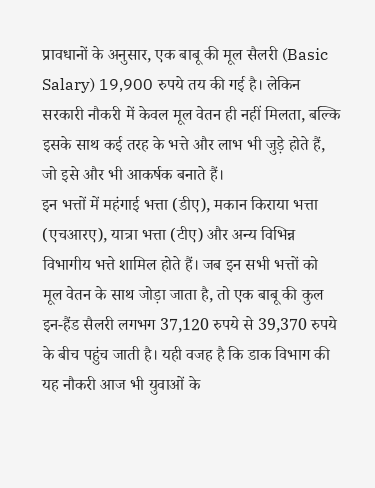प्रावधानों के अनुसार, एक बाबू की मूल सैलरी (Basic Salary) 19,900 रुपये तय की गई है। लेकिन सरकारी नौकरी में केवल मूल वेतन ही नहीं मिलता, बल्कि इसके साथ कई तरह के भत्ते और लाभ भी जुड़े होते हैं, जो इसे और भी आकर्षक बनाते हैं।
इन भत्तों में महंगाई भत्ता (डीए), मकान किराया भत्ता (एचआरए), यात्रा भत्ता (टीए) और अन्य विभिन्न विभागीय भत्ते शामिल होते हैं। जब इन सभी भत्तों को मूल वेतन के साथ जोड़ा जाता है, तो एक बाबू की कुल इन-हैंड सैलरी लगभग 37,120 रुपये से 39,370 रुपये के बीच पहुंच जाती है। यही वजह है कि डाक विभाग की यह नौकरी आज भी युवाओं के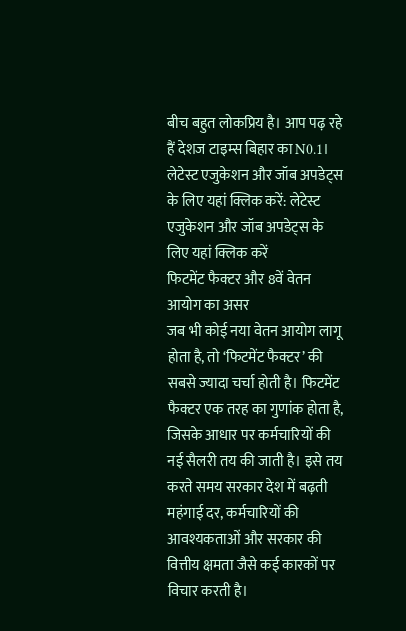बीच बहुत लोकप्रिय है। आप पढ़ रहे हैं देशज टाइम्स बिहार का N0.1। लेटेस्ट एजुकेशन और जॉब अपडेट्स के लिए यहां क्लिक करें: लेटेस्ट एजुकेशन और जॉब अपडेट्स के लिए यहां क्लिक करें
फिटमेंट फैक्टर और 8वें वेतन आयोग का असर
जब भी कोई नया वेतन आयोग लागू होता है, तो ‘फिटमेंट फैक्टर’ की सबसे ज्यादा चर्चा होती है। फिटमेंट फैक्टर एक तरह का गुणांक होता है, जिसके आधार पर कर्मचारियों की नई सैलरी तय की जाती है। इसे तय करते समय सरकार देश में बढ़ती महंगाई दर, कर्मचारियों की आवश्यकताओं और सरकार की वित्तीय क्षमता जैसे कई कारकों पर विचार करती है।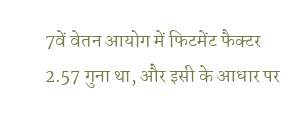7वें वेतन आयोग में फिटमेंट फैक्टर 2.57 गुना था, और इसी के आधार पर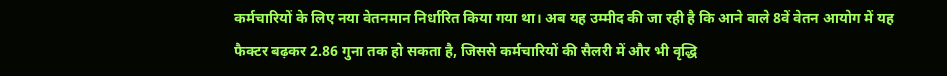कर्मचारियों के लिए नया वेतनमान निर्धारित किया गया था। अब यह उम्मीद की जा रही है कि आने वाले 8वें वेतन आयोग में यह फैक्टर बढ़कर 2.86 गुना तक हो सकता है, जिससे कर्मचारियों की सैलरी में और भी वृद्धि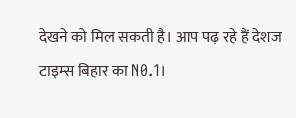देखने को मिल सकती है। आप पढ़ रहे हैं देशज टाइम्स बिहार का N0.1।